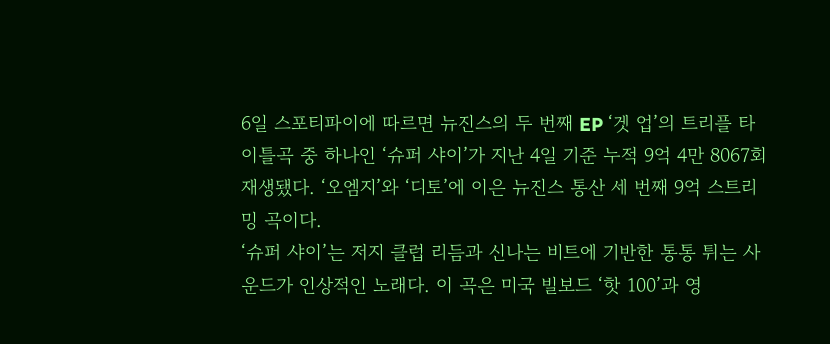6일 스포티파이에 따르면 뉴진스의 두 번째 EP ‘겟 업’의 트리플 타이틀곡 중 하나인 ‘슈퍼 샤이’가 지난 4일 기준 누적 9억 4만 8067회 재생됐다. ‘오엠지’와 ‘디토’에 이은 뉴진스 통산 세 번째 9억 스트리밍 곡이다.
‘슈퍼 샤이’는 저지 클럽 리듬과 신나는 비트에 기반한 통통 튀는 사운드가 인상적인 노래다. 이 곡은 미국 빌보드 ‘핫 100’과 영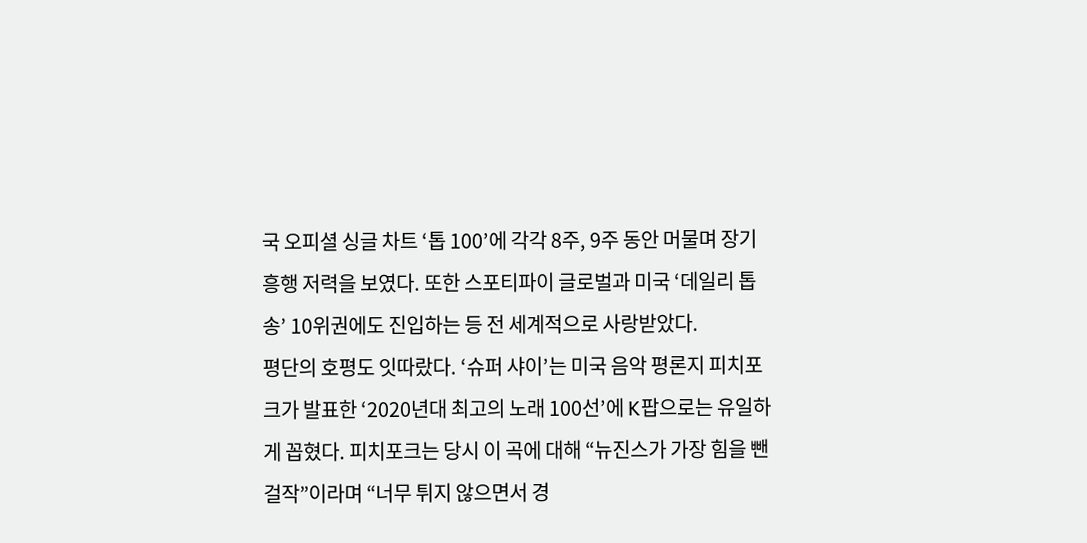국 오피셜 싱글 차트 ‘톱 100’에 각각 8주, 9주 동안 머물며 장기 흥행 저력을 보였다. 또한 스포티파이 글로벌과 미국 ‘데일리 톱 송’ 10위권에도 진입하는 등 전 세계적으로 사랑받았다.
평단의 호평도 잇따랐다. ‘슈퍼 샤이’는 미국 음악 평론지 피치포크가 발표한 ‘2020년대 최고의 노래 100선’에 K팝으로는 유일하게 꼽혔다. 피치포크는 당시 이 곡에 대해 “뉴진스가 가장 힘을 뺀 걸작”이라며 “너무 튀지 않으면서 경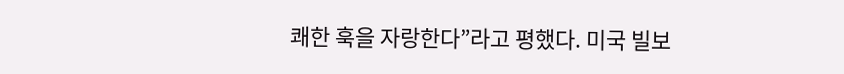쾌한 훅을 자랑한다”라고 평했다. 미국 빌보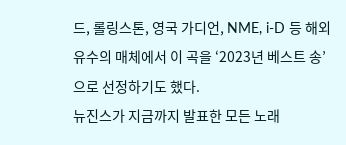드, 롤링스톤, 영국 가디언, NME, i-D 등 해외 유수의 매체에서 이 곡을 ‘2023년 베스트 송’으로 선정하기도 했다.
뉴진스가 지금까지 발표한 모든 노래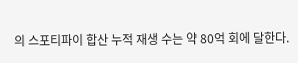의 스포티파이 합산 누적 재생 수는 약 80억 회에 달한다.